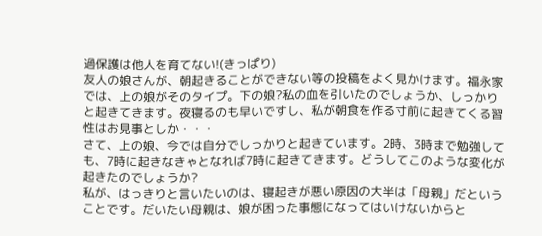過保護は他人を育てない!(きっぱり)
友人の娘さんが、朝起きることができない等の投稿をよく見かけます。福永家では、上の娘がそのタイプ。下の娘?私の血を引いたのでしょうか、しっかりと起きてきます。夜寝るのも早いですし、私が朝食を作る寸前に起きてくる習性はお見事としか・・・
さて、上の娘、今では自分でしっかりと起きています。2時、3時まで勉強しても、7時に起きなきゃとなれば7時に起きてきます。どうしてこのような変化が起きたのでしょうか?
私が、はっきりと言いたいのは、寝起きが悪い原因の大半は「母親」だということです。だいたい母親は、娘が困った事態になってはいけないからと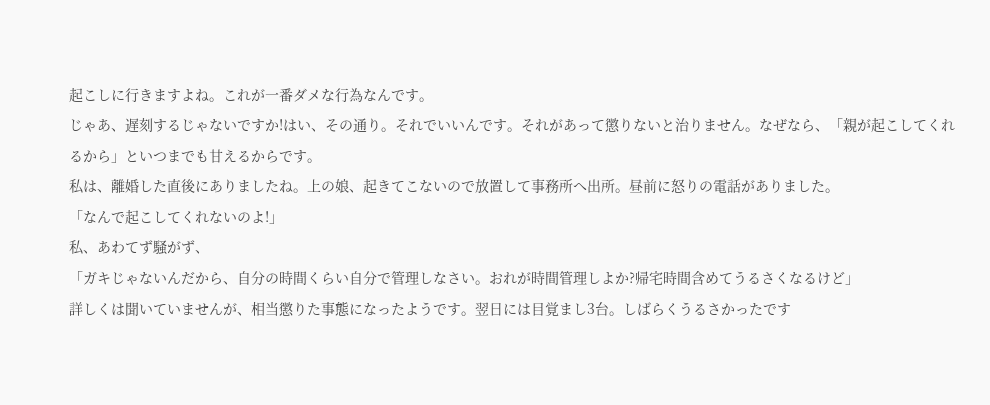起こしに行きますよね。これが一番ダメな行為なんです。
じゃあ、遅刻するじゃないですか!はい、その通り。それでいいんです。それがあって懲りないと治りません。なぜなら、「親が起こしてくれるから」といつまでも甘えるからです。
私は、離婚した直後にありましたね。上の娘、起きてこないので放置して事務所へ出所。昼前に怒りの電話がありました。
「なんで起こしてくれないのよ!」
私、あわてず騒がず、
「ガキじゃないんだから、自分の時間くらい自分で管理しなさい。おれが時間管理しよか?帰宅時間含めてうるさくなるけど」
詳しくは聞いていませんが、相当懲りた事態になったようです。翌日には目覚まし3台。しばらくうるさかったです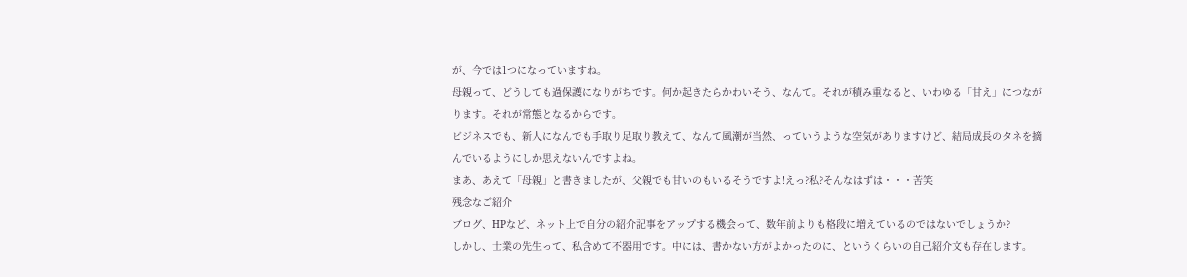が、今では1つになっていますね。
母親って、どうしても過保護になりがちです。何か起きたらかわいそう、なんて。それが積み重なると、いわゆる「甘え」につながります。それが常態となるからです。
ビジネスでも、新人になんでも手取り足取り教えて、なんて風潮が当然、っていうような空気がありますけど、結局成長のタネを摘んでいるようにしか思えないんですよね。
まあ、あえて「母親」と書きましたが、父親でも甘いのもいるそうですよ!えっ?私?そんなはずは・・・苦笑
残念なご紹介
ブログ、HPなど、ネット上で自分の紹介記事をアップする機会って、数年前よりも格段に増えているのではないでしょうか?
しかし、士業の先生って、私含めて不器用です。中には、書かない方がよかったのに、というくらいの自己紹介文も存在します。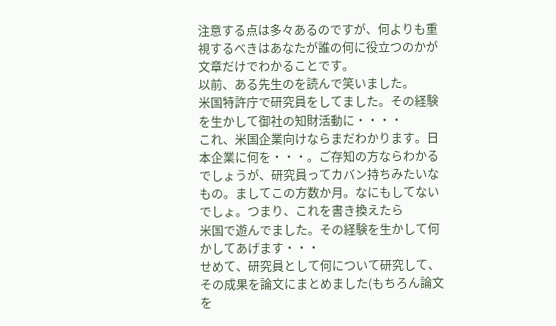注意する点は多々あるのですが、何よりも重視するべきはあなたが誰の何に役立つのかが文章だけでわかることです。
以前、ある先生のを読んで笑いました。
米国特許庁で研究員をしてました。その経験を生かして御社の知財活動に・・・・
これ、米国企業向けならまだわかります。日本企業に何を・・・。ご存知の方ならわかるでしょうが、研究員ってカバン持ちみたいなもの。ましてこの方数か月。なにもしてないでしょ。つまり、これを書き換えたら
米国で遊んでました。その経験を生かして何かしてあげます・・・
せめて、研究員として何について研究して、その成果を論文にまとめました(もちろん論文を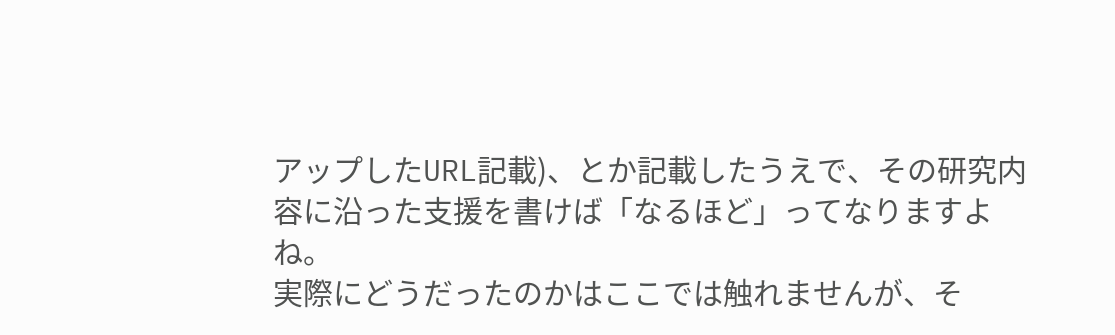アップしたURL記載)、とか記載したうえで、その研究内容に沿った支援を書けば「なるほど」ってなりますよね。
実際にどうだったのかはここでは触れませんが、そ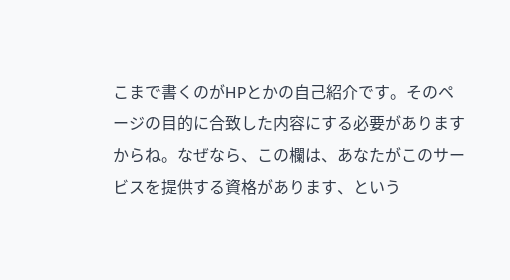こまで書くのがHPとかの自己紹介です。そのページの目的に合致した内容にする必要がありますからね。なぜなら、この欄は、あなたがこのサービスを提供する資格があります、という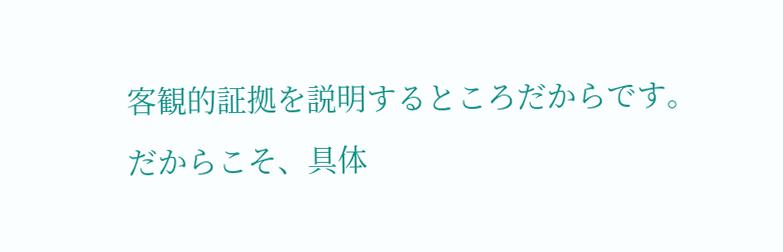客観的証拠を説明するところだからです。
だからこそ、具体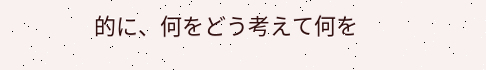的に、何をどう考えて何を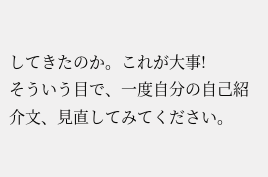してきたのか。これが大事!
そういう目で、一度自分の自己紹介文、見直してみてください。